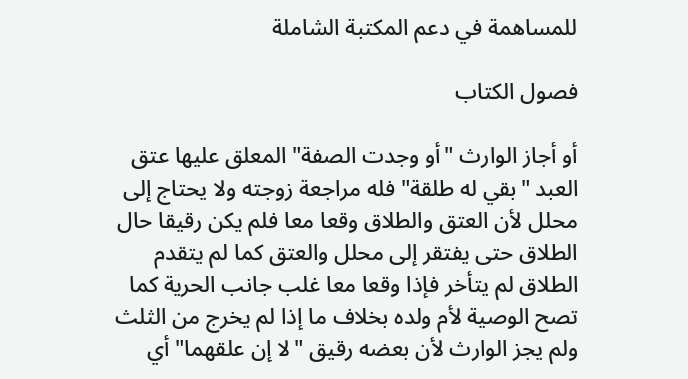للمساهمة في دعم المكتبة الشاملة

فصول الكتاب

أو أجاز الوارث "أو وجدت الصفة" المعلق عليها عتق العبد "بقي له طلقة" فله مراجعة زوجته ولا يحتاج إلى محلل لأن العتق والطلاق وقعا معا فلم يكن رقيقا حال الطلاق حتى يفتقر إلى محلل والعتق كما لم يتقدم الطلاق لم يتأخر فإذا وقعا معا غلب جانب الحرية كما تصح الوصية لأم ولده بخلاف ما إذا لم يخرج من الثلث ولم يجز الوارث لأن بعضه رقيق "لا إن علقهما" أي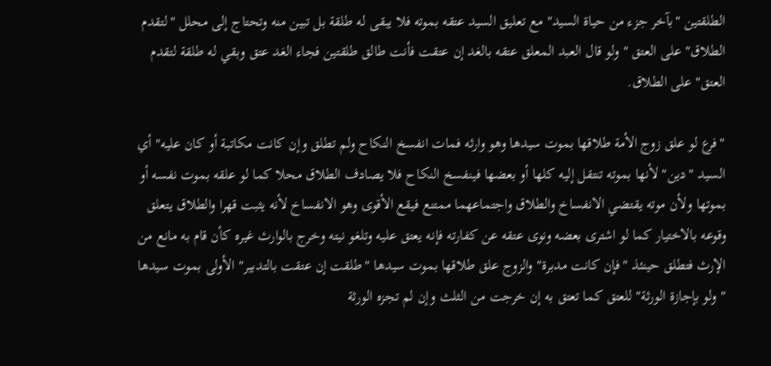الطلقتين "بآخر جزء من حياة السيد" مع تعليق السيد عتقه بموته فلا يبقى له طلقة بل تبين منه وتحتاج إلى محلل "لتقدم الطلاق" على العتق "ولو قال العبد المعلق عتقه بالغد إن عتقت فأنت طالق طلقتين فجاء الغد عتق وبقي له طلقة لتقدم العتق" على الطلاق.

"فرع لو علق زوج الأمة طلاقها بموت سيدها وهو وارثه فمات انفسخ النكاح ولم تطلق وإن كانت مكاتبة أو كان عليه" أي السيد "دين" لأنها بموته تنتقل إليه كلها أو بعضها فينفسخ النكاح فلا يصادف الطلاق محلا كما لو علقه بموت نفسه أو بموتها ولأن موته يقتضي الانفساخ والطلاق واجتماعهما ممتنع فيقع الأقوى وهو الانفساخ لأنه يثبت قهرا والطلاق يتعلق وقوعه بالاختيار كما لو اشترى بعضه ونوى عتقه عن كفارته فإنه يعتق عليه وتلغو نيته وخرج بالوارث غيره كأن قام به مانع من الإرث فتطلق حينئذ "فإن كانت مدبرة" والزوج علق طلاقها بموت سيدها "طلقت إن عتقت بالتدبير" الأولى بموت سيدها "ولو بإجازة الورثة" للعتق كما تعتق به إن خرجت من الثلث وإن لم تجزه الورثة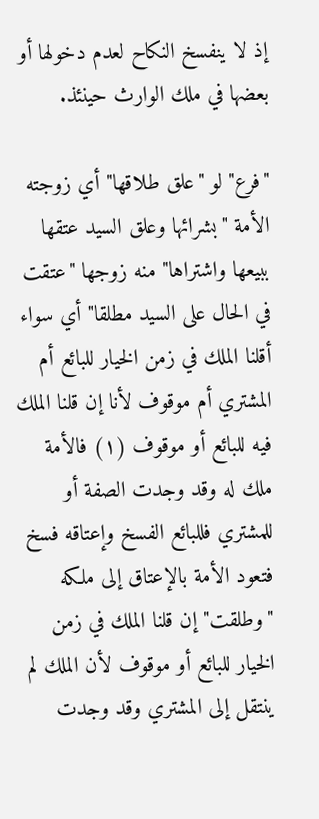إذ لا ينفسخ النكاح لعدم دخولها أو بعضها في ملك الوارث حينئذ.

"فرع" لو "علق طلاقها" أي زوجته الأمة "بشرائها وعلق السيد عتقها ببيعها واشتراها" منه زوجها "عتقت في الحال على السيد مطلقا" أي سواء أقلنا الملك في زمن الخيار للبائع أم المشتري أم موقوف لأنا إن قلنا الملك فيه للبائع أو موقوف (١) فالأمة ملك له وقد وجدت الصفة أو للمشتري فللبائع الفسخ وإعتاقه فسخ فتعود الأمة بالإعتاق إلى ملكه "وطلقت" إن قلنا الملك في زمن الخيار للبائع أو موقوف لأن الملك لم ينتقل إلى المشتري وقد وجدت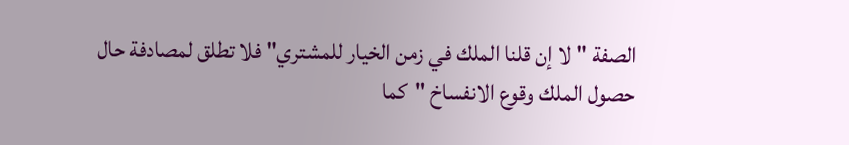الصفة "لا إن قلنا الملك في زمن الخيار للمشتري" فلا تطلق لمصادفة حال حصول الملك وقوع الانفساخ "كما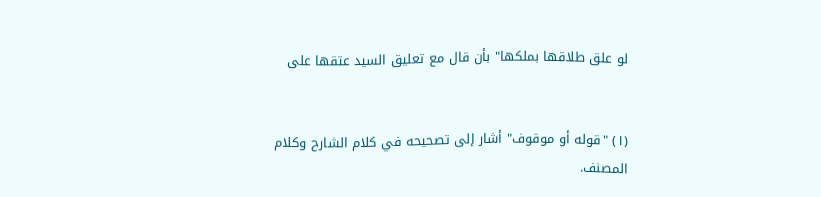لو علق طلاقها بملكها" بأن قال مع تعليق السيد عتقها على


(١) "قوله أو موقوف" أشار إلى تصحيحه في كلام الشارح وكلام المصنف.